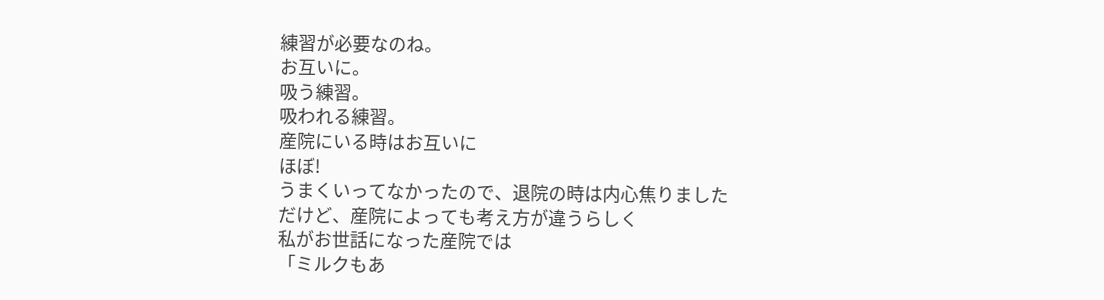練習が必要なのね。
お互いに。
吸う練習。
吸われる練習。
産院にいる時はお互いに
ほぼ!
うまくいってなかったので、退院の時は内心焦りました
だけど、産院によっても考え方が違うらしく
私がお世話になった産院では
「ミルクもあ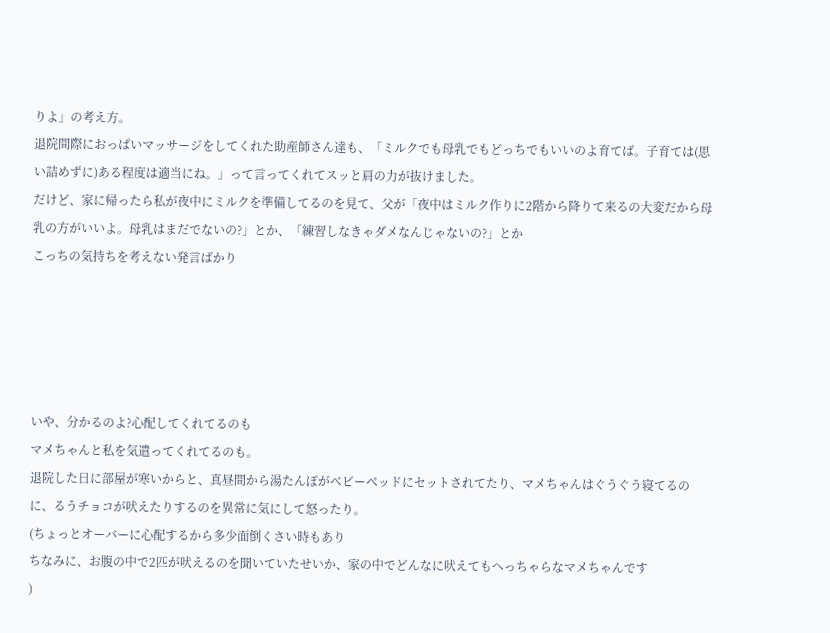りよ」の考え方。
退院間際におっぱいマッサージをしてくれた助産師さん達も、「ミルクでも母乳でもどっちでもいいのよ育てば。子育ては(思い詰めずに)ある程度は適当にね。」って言ってくれてスッと肩の力が抜けました。
だけど、家に帰ったら私が夜中にミルクを準備してるのを見て、父が「夜中はミルク作りに2階から降りて来るの大変だから母乳の方がいいよ。母乳はまだでないの?」とか、「練習しなきゃダメなんじゃないの?」とか
こっちの気持ちを考えない発言ばかり





いや、分かるのよ?心配してくれてるのも
マメちゃんと私を気遣ってくれてるのも。
退院した日に部屋が寒いからと、真昼間から湯たんぽがベビーベッドにセットされてたり、マメちゃんはぐうぐう寝てるのに、るうチョコが吠えたりするのを異常に気にして怒ったり。
(ちょっとオーバーに心配するから多少面倒くさい時もあり
ちなみに、お腹の中で2匹が吠えるのを聞いていたせいか、家の中でどんなに吠えてもへっちゃらなマメちゃんです
)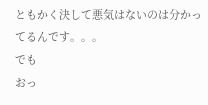ともかく決して悪気はないのは分かってるんです。。。
でも
おっ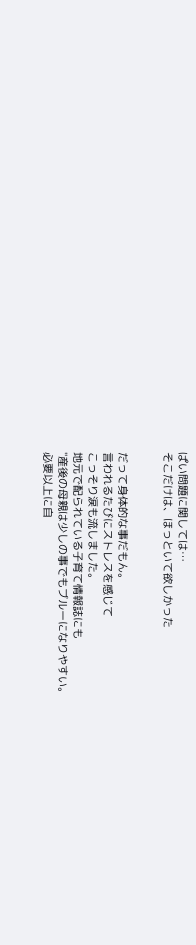ぱい問題に関しては…
そこだけは、ほっといて欲しかった


だって身体的な事だもん。
言われるたびにストレスを感じて
こっそり涙も流しました。
地元で配られている子育て情報誌にも
"産後の母親は少しの事でもブルーになりやすい。
必要以上に自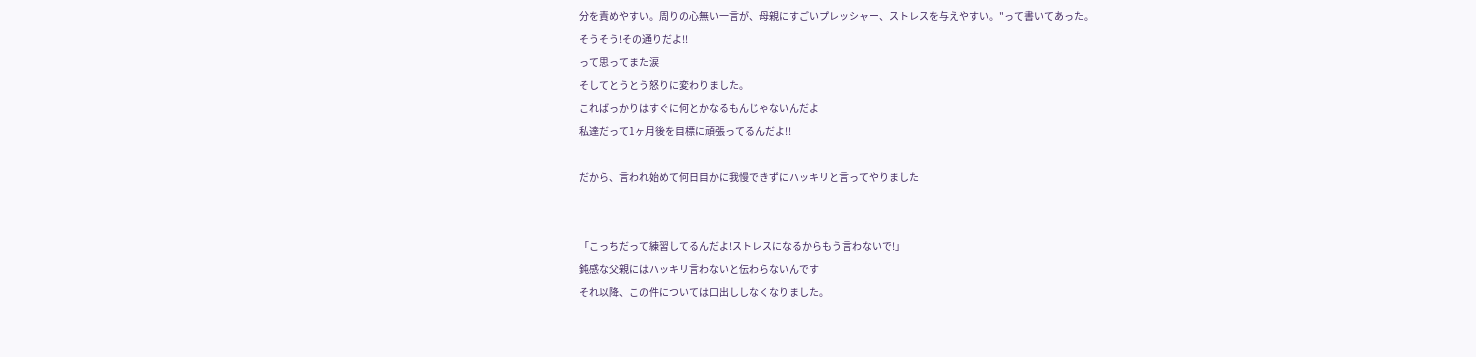分を責めやすい。周りの心無い一言が、母親にすごいプレッシャー、ストレスを与えやすい。"って書いてあった。
そうそう!その通りだよ!!
って思ってまた涙
そしてとうとう怒りに変わりました。
こればっかりはすぐに何とかなるもんじゃないんだよ
私達だって1ヶ月後を目標に頑張ってるんだよ!!

だから、言われ始めて何日目かに我慢できずにハッキリと言ってやりました


「こっちだって練習してるんだよ!ストレスになるからもう言わないで!」
鈍感な父親にはハッキリ言わないと伝わらないんです
それ以降、この件については口出ししなくなりました。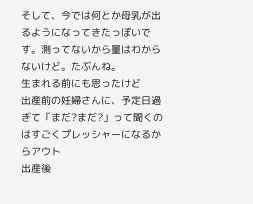そして、今では何とか母乳が出るようになってきたっぽいです。測ってないから量はわからないけど。たぶんね。
生まれる前にも思ったけど
出産前の妊婦さんに、予定日過ぎて「まだ?まだ?」って聞くのはすごくプレッシャーになるからアウト
出産後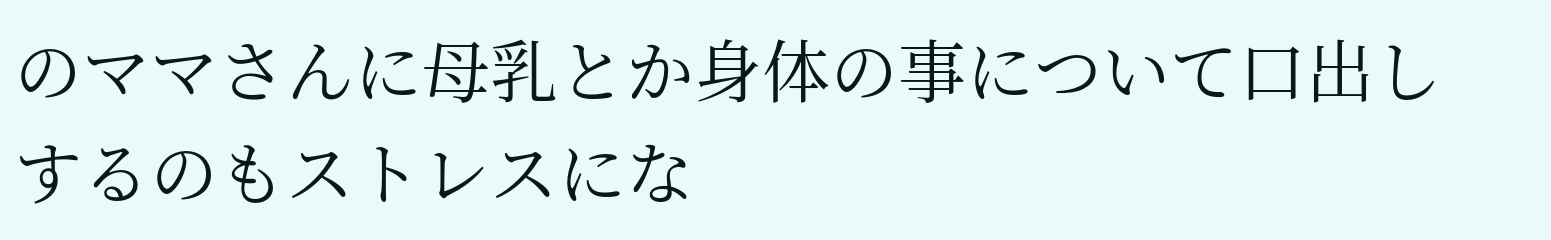のママさんに母乳とか身体の事について口出しするのもストレスにな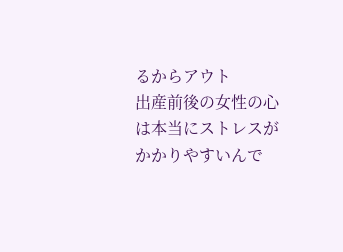るからアウト
出産前後の女性の心は本当にストレスがかかりやすいんで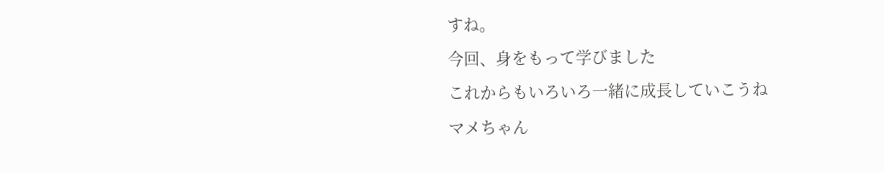すね。
今回、身をもって学びました
これからもいろいろ一緒に成長していこうね
マメちゃん